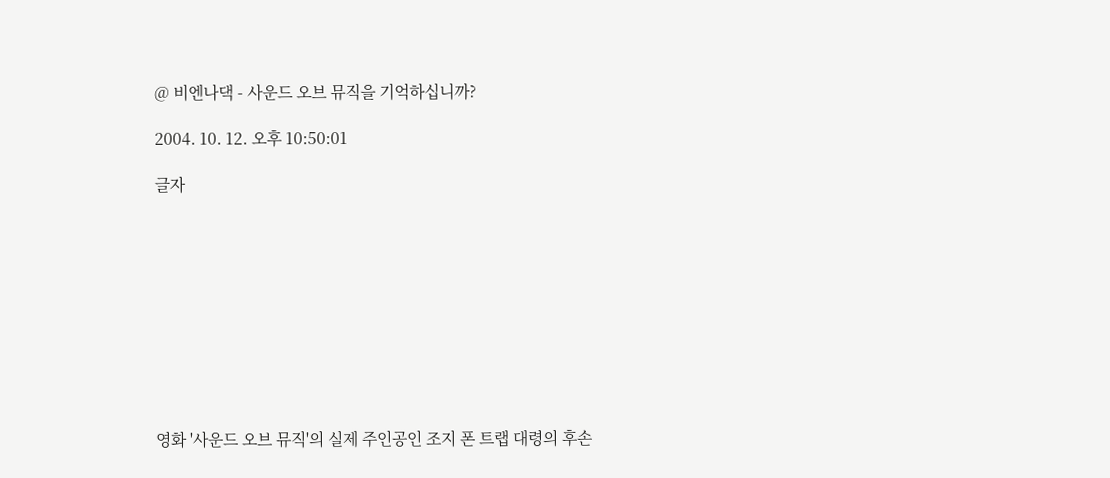@ 비엔나댁 - 사운드 오브 뮤직을 기억하십니까?

2004. 10. 12. 오후 10:50:01

글자










영화 '사운드 오브 뮤직'의 실제 주인공인 조지 폰 트랩 대령의 후손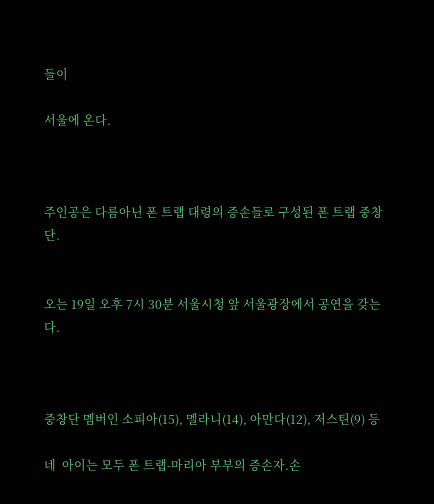들이

서울에 온다.



주인공은 다름아닌 폰 트랩 대령의 증손들로 구성된 폰 트랩 중창단.


오는 19일 오후 7시 30분 서울시청 앞 서울광장에서 공연을 갖는다.



중창단 멤버인 소피아(15), 멜라니(14), 아만다(12), 저스틴(9) 등

네  아이는 모두 폰 트랩-마리아 부부의 증손자.손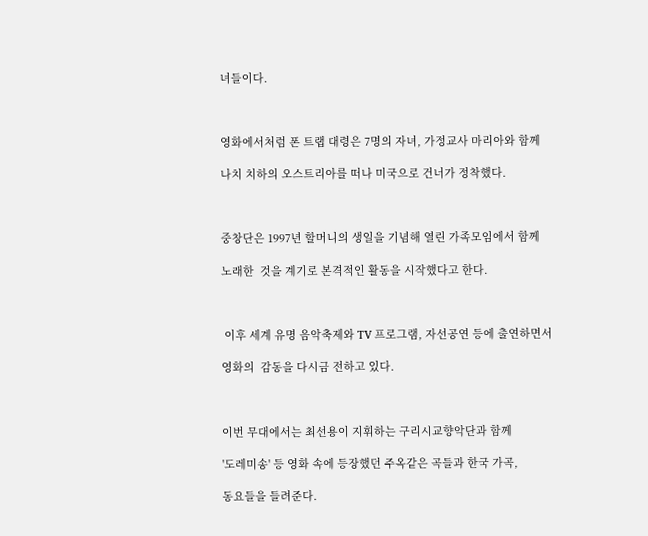녀들이다.



영화에서처럼 폰 트랩 대령은 7명의 자녀, 가정교사 마리아와 함께

나치 치하의 오스트리아를 떠나 미국으로 건너가 정착했다.



중창단은 1997년 할머니의 생일을 기념해 열린 가족모임에서 함께

노래한  것을 계기로 본격적인 활동을 시작했다고 한다.



 이후 세계 유명 음악축제와 TV 프로그램, 자선공연 등에 출연하면서

영화의  감동을 다시금 전하고 있다.



이번 무대에서는 최선용이 지휘하는 구리시교향악단과 함께

'도레미송' 등 영화 속에 등장했던 주옥같은 곡들과 한국 가곡,

동요들을 들려준다.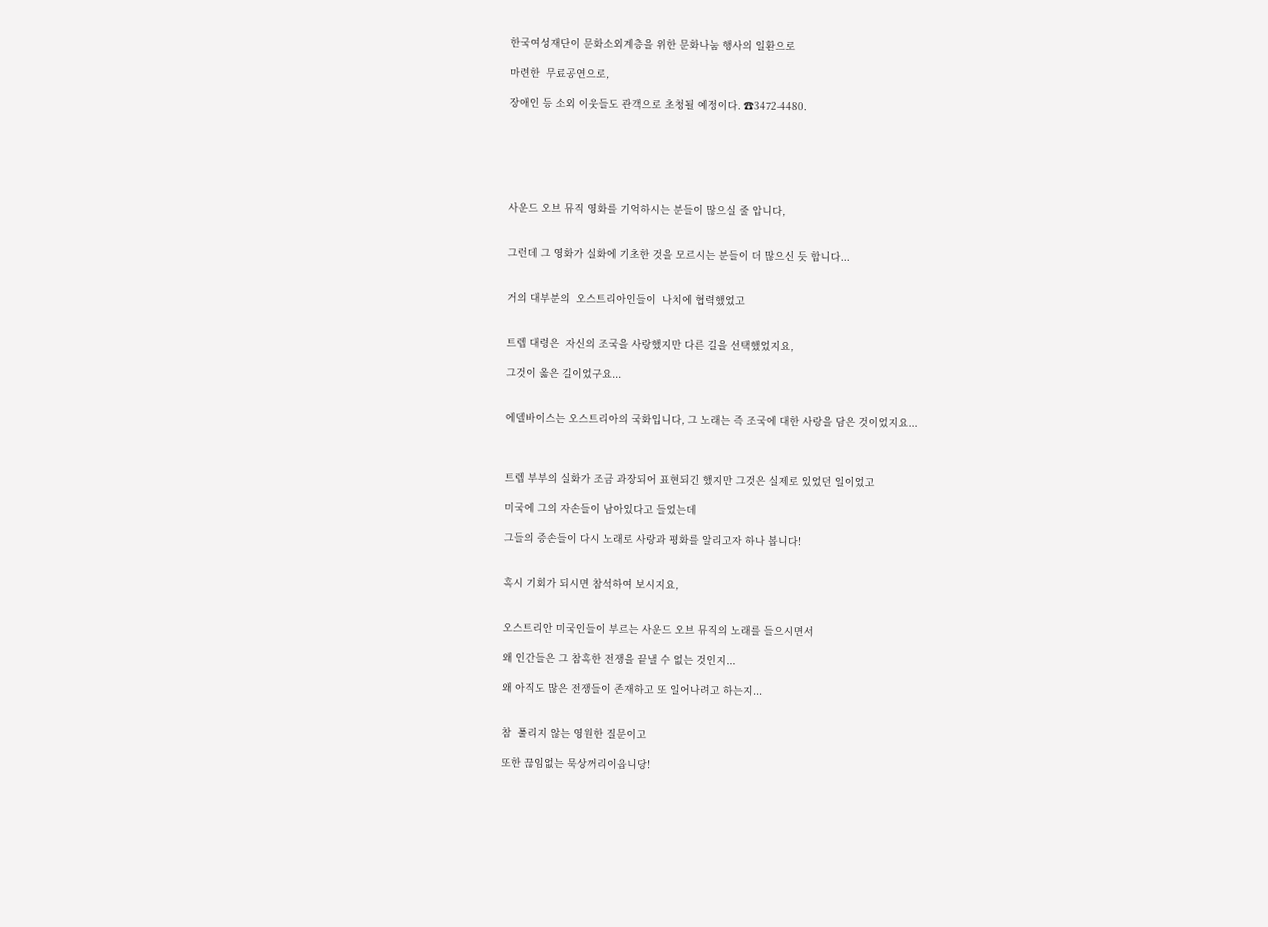한국여성재단이 문화소외계층을 위한 문화나눔 행사의 일환으로

마련한  무료공연으로,

장애인 등 소외 이웃들도 관객으로 초청될 예정이다. ☎3472-4480.






사운드 오브 뮤직 영화를 기억하시는 분들이 많으실 줄 압니다,


그런데 그 영화가 실화에 기초한 것을 모르시는 분들이 더 많으신 듯 합니다...


거의 대부분의  오스트리아인들이  나치에 협력했었고


트렙 대령은  자신의 조국을 사랑했지만 다른 길을 선택했었지요,

그것이 옳은 길이었구요...


에델바이스는 오스트리아의 국화입니다, 그 노래는 즉 조국에 대한 사랑을 담은 것이었지요...



트렙 부부의 실화가 조금 과장되어 표현되긴 했지만 그것은 실제로 있었던 일이었고

미국에 그의 자손들이 남아있다고 들었는데

그들의 증손들이 다시 노래로 사랑과 평화를 알리고자 하나 봅니다!


혹시 기회가 되시면 참석하여 보시지요,


오스트리안 미국인들이 부르는 사운드 오브 뮤직의 노래를 들으시면서

왜 인간들은 그 참혹한 전쟁을 끝낼 수 없는 것인지...

왜 아직도 많은 전쟁들이 존재하고 또 일어나려고 하는지...


참  풀리지 않는 영원한 질문이고

또한 끊임없는 묵상꺼리이옵니당!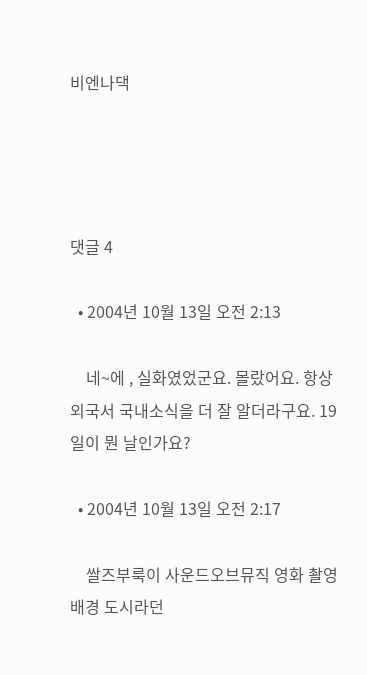비엔나댁




댓글 4

  • 2004년 10월 13일 오전 2:13

    네~에 , 실화였었군요. 몰랐어요. 항상 외국서 국내소식을 더 잘 알더라구요. 19일이 뭔 날인가요?

  • 2004년 10월 13일 오전 2:17

    쌀즈부룩이 사운드오브뮤직 영화 촬영 배경 도시라던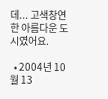데... 고색창연한 아름다운 도시였어요.

  • 2004년 10월 13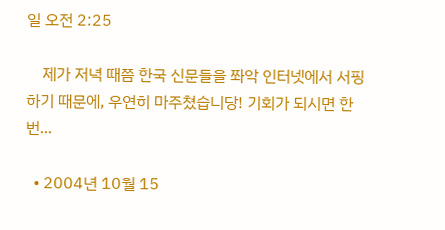일 오전 2:25

    제가 저녁 때쯤 한국 신문들을 쫘악 인터넷에서 서핑하기 때문에, 우연히 마주쳤습니당! 기회가 되시면 한번...

  • 2004년 10월 15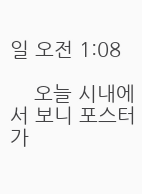일 오전 1:08

    오늘 시내에서 보니 포스터가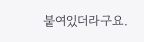붙여있더라구요.